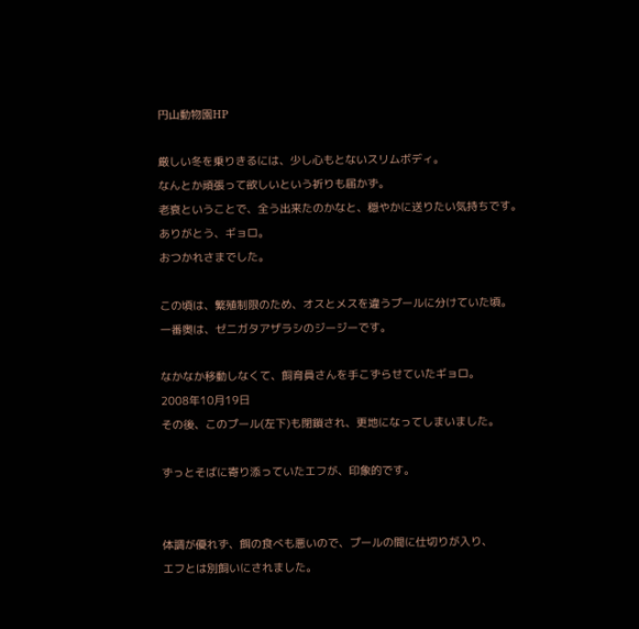円山動物園HP

厳しい冬を乗りきるには、少し心もとないスリムボディ。
なんとか頑張って欲しいという祈りも届かず。
老衰ということで、全う出来たのかなと、穏やかに送りたい気持ちです。
ありがとう、ギョロ。
おつかれさまでした。

この頃は、繁殖制限のため、オスとメスを違うプールに分けていた頃。
一番奥は、ゼニガタアザラシのジージーです。

なかなか移動しなくて、飼育員さんを手こずらせていたギョロ。
2008年10月19日
その後、このプール(左下)も閉鎖され、更地になってしまいました。

ずっとそばに寄り添っていたエフが、印象的です。


体調が優れず、餌の食べも悪いので、プールの間に仕切りが入り、
エフとは別飼いにされました。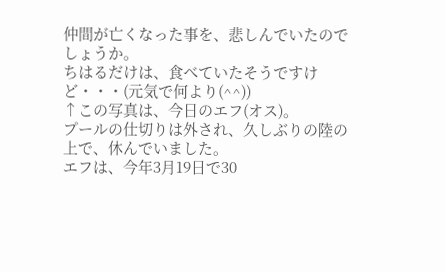仲間が亡くなった事を、悲しんでいたのでしょうか。
ちはるだけは、食べていたそうですけど・・・(元気で何より(^^))
↑この写真は、今日のエフ(オス)。
プールの仕切りは外され、久しぶりの陸の上で、休んでいました。
エフは、今年3月19日で30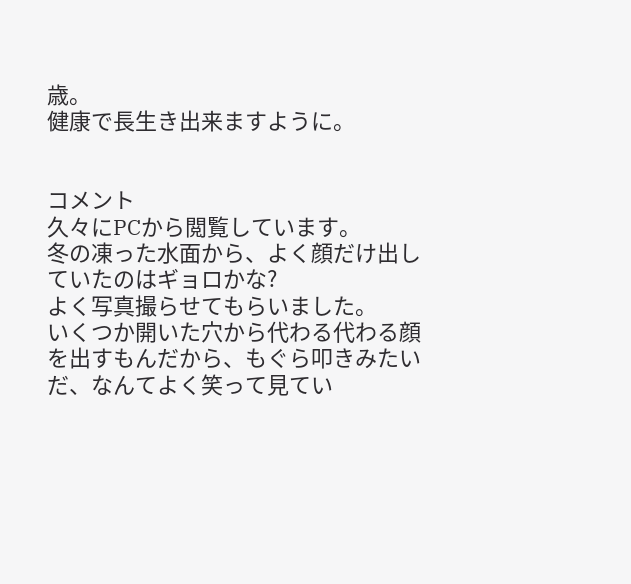歳。
健康で長生き出来ますように。


コメント
久々にPCから閲覧しています。
冬の凍った水面から、よく顔だけ出していたのはギョロかな?
よく写真撮らせてもらいました。
いくつか開いた穴から代わる代わる顔を出すもんだから、もぐら叩きみたいだ、なんてよく笑って見てい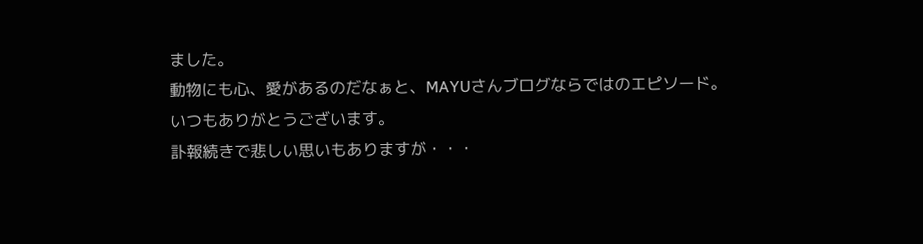ました。
動物にも心、愛があるのだなぁと、MAYUさんブログならではのエピソード。
いつもありがとうございます。
訃報続きで悲しい思いもありますが・・・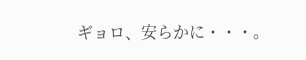ギョロ、安らかに・・・。